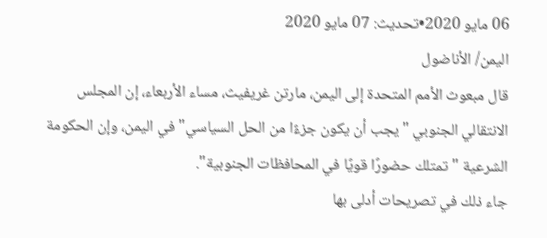06 مايو 2020•تحديث: 07 مايو 2020
اليمن/ الأناضول
قال مبعوث الأمم المتحدة إلى اليمن، مارتن غريفيث، مساء الأربعاء، إن المجلس الانتقالي الجنوبي "يجب أن يكون جزءًا من الحل السياسي" في اليمن، وإن الحكومة الشرعية "تمتلك حضورًا قويًا في المحافظات الجنوبية".
جاء ذلك في تصريحات أدلى بها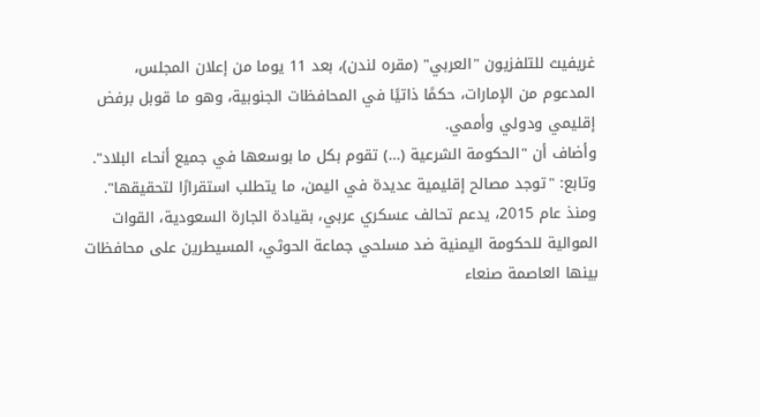غريفيث للتلفزيون "العربي" (مقره لندن)، بعد 11 يوما من إعلان المجلس، المدعوم من الإمارات، حكمًا ذاتيًا في المحافظات الجنوبية، وهو ما قوبل برفض إقليمي ودولي وأممي.
وأضاف أن "الحكومة الشرعية (...) تقوم بكل ما بوسعها في جميع أنحاء البلاد".
وتابع: "توجد مصالح إقليمية عديدة في اليمن، ما يتطلب استقرارًا لتحقيقها".
ومنذ عام 2015، يدعم تحالف عسكري عربي، بقيادة الجارة السعودية، القوات الموالية للحكومة اليمنية ضد مسلحي جماعة الحوثي، المسيطرين على محافظات بينها العاصمة صنعاء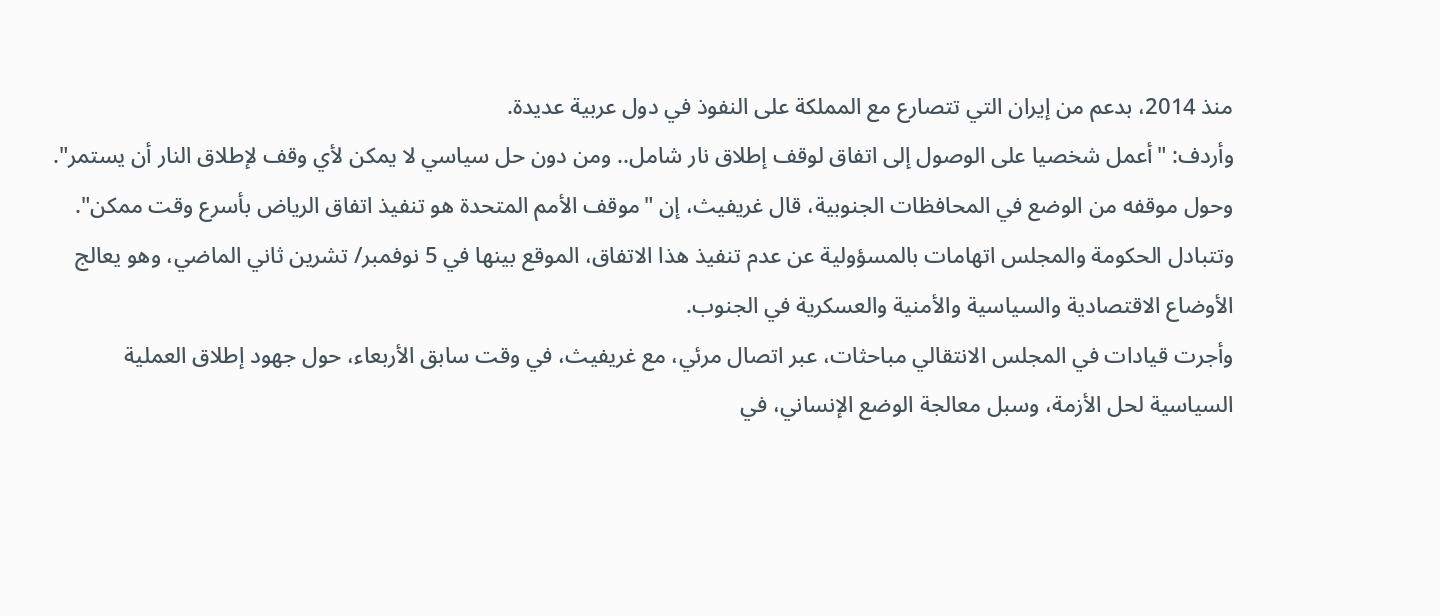منذ 2014، بدعم من إيران التي تتصارع مع المملكة على النفوذ في دول عربية عديدة.
وأردف: "أعمل شخصيا على الوصول إلى اتفاق لوقف إطلاق نار شامل.. ومن دون حل سياسي لا يمكن لأي وقف لإطلاق النار أن يستمر".
وحول موقفه من الوضع في المحافظات الجنوبية، قال غريفيث، إن "موقف الأمم المتحدة هو تنفيذ اتفاق الرياض بأسرع وقت ممكن".
وتتبادل الحكومة والمجلس اتهامات بالمسؤولية عن عدم تنفيذ هذا الاتفاق، الموقع بينها في 5 نوفمبر/ تشرين ثاني الماضي، وهو يعالج الأوضاع الاقتصادية والسياسية والأمنية والعسكرية في الجنوب.
وأجرت قيادات في المجلس الانتقالي مباحثات، عبر اتصال مرئي، مع غريفيث، في وقت سابق الأربعاء، حول جهود إطلاق العملية السياسية لحل الأزمة، وسبل معالجة الوضع الإنساني، في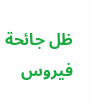ظل جائحة فيروس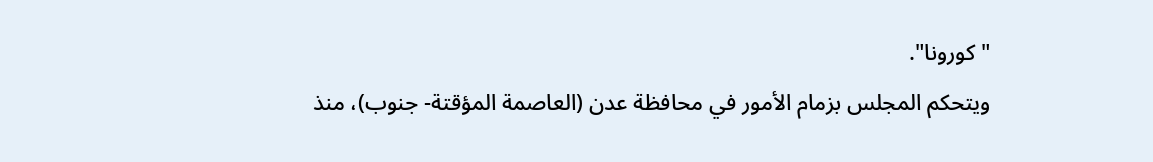"كورونا".
ويتحكم المجلس بزمام الأمور في محافظة عدن (العاصمة المؤقتة- جنوب)، منذ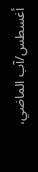أغسطس/آب الماضي،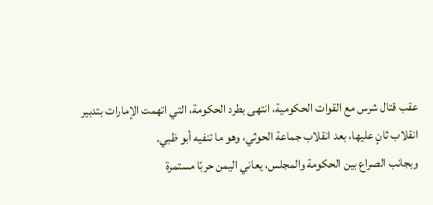عقب قتال شرس مع القوات الحكومية، انتهى بطرد الحكومة، التي اتهمت الإمارات بتدبير انقلاب ثانٍ عليها، بعد انقلاب جماعة الحوثي، وهو ما تنفيه أبو ظبي.
وبجانب الصراع بين الحكومة والمجلس، يعاني اليمن حربًا مستمرة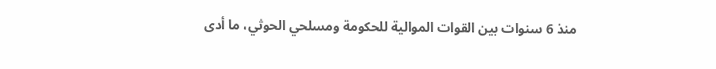منذ 6 سنوات بين القوات الموالية للحكومة ومسلحي الحوثي، ما أدى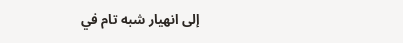إلى انهيار شبه تام في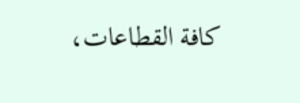كافة القطاعات،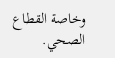وخاصة القطاع الصحي.